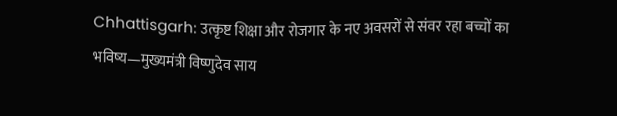Chhattisgarh: उत्कृष्ट शिक्षा और रोजगार के नए अवसरों से संवर रहा बच्चों का भविष्य—मुख्यमंत्री विष्णुदेव साय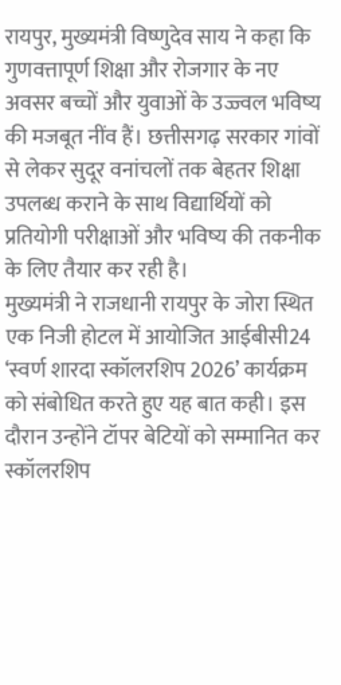रायपुर, मुख्यमंत्री विष्णुदेव साय ने कहा कि गुणवत्तापूर्ण शिक्षा और रोजगार के नए अवसर बच्चों और युवाओं के उज्ज्वल भविष्य की मजबूत नींव हैं। छत्तीसगढ़ सरकार गांवों से लेकर सुदूर वनांचलों तक बेहतर शिक्षा उपलब्ध कराने के साथ विद्यार्थियों को प्रतियोगी परीक्षाओं और भविष्य की तकनीक के लिए तैयार कर रही है।
मुख्यमंत्री ने राजधानी रायपुर के जोरा स्थित एक निजी होटल में आयोजित आईबीसी24 ‘स्वर्ण शारदा स्कॉलरशिप 2026’ कार्यक्रम को संबोधित करते हुए यह बात कही। इस दौरान उन्होंने टॉपर बेटियों को सम्मानित कर स्कॉलरशिप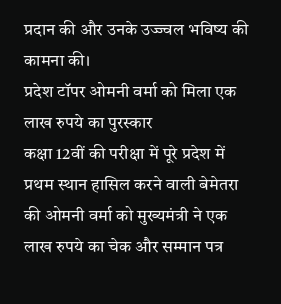प्रदान की और उनके उज्ज्वल भविष्य की कामना की।
प्रदेश टॉपर ओमनी वर्मा को मिला एक लाख रुपये का पुरस्कार
कक्षा 12वीं की परीक्षा में पूरे प्रदेश में प्रथम स्थान हासिल करने वाली बेमेतरा की ओमनी वर्मा को मुख्यमंत्री ने एक लाख रुपये का चेक और सम्मान पत्र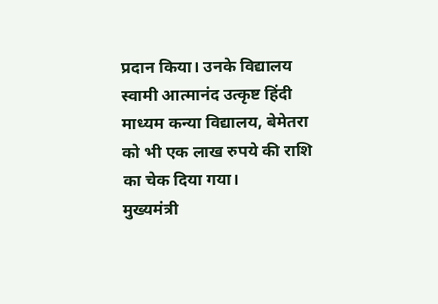प्रदान किया। उनके विद्यालय स्वामी आत्मानंद उत्कृष्ट हिंदी माध्यम कन्या विद्यालय, बेमेतरा को भी एक लाख रुपये की राशि का चेक दिया गया।
मुख्यमंत्री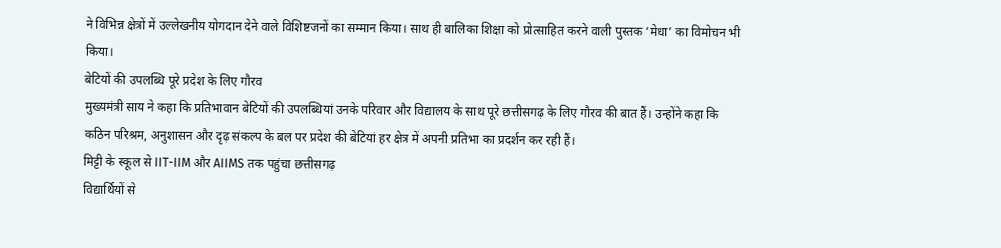ने विभिन्न क्षेत्रों में उल्लेखनीय योगदान देने वाले विशिष्टजनों का सम्मान किया। साथ ही बालिका शिक्षा को प्रोत्साहित करने वाली पुस्तक ‘मेधा’ का विमोचन भी किया।
बेटियों की उपलब्धि पूरे प्रदेश के लिए गौरव
मुख्यमंत्री साय ने कहा कि प्रतिभावान बेटियों की उपलब्धियां उनके परिवार और विद्यालय के साथ पूरे छत्तीसगढ़ के लिए गौरव की बात हैं। उन्होंने कहा कि कठिन परिश्रम, अनुशासन और दृढ़ संकल्प के बल पर प्रदेश की बेटियां हर क्षेत्र में अपनी प्रतिभा का प्रदर्शन कर रही हैं।
मिट्टी के स्कूल से IIT-IIM और AIIMS तक पहुंचा छत्तीसगढ़
विद्यार्थियों से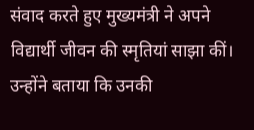संवाद करते हुए मुख्यमंत्री ने अपने विद्यार्थी जीवन की स्मृतियां साझा कीं। उन्होंने बताया कि उनकी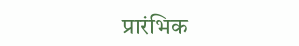प्रारंभिक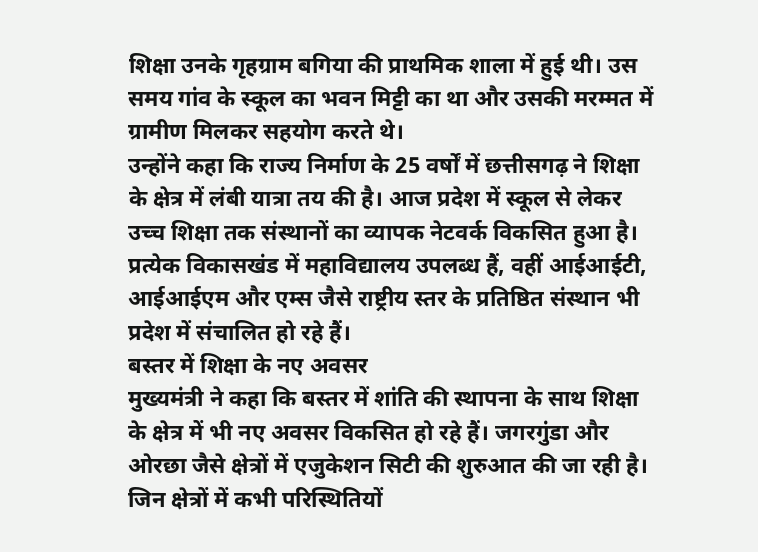शिक्षा उनके गृहग्राम बगिया की प्राथमिक शाला में हुई थी। उस समय गांव के स्कूल का भवन मिट्टी का था और उसकी मरम्मत में ग्रामीण मिलकर सहयोग करते थे।
उन्होंने कहा कि राज्य निर्माण के 25 वर्षों में छत्तीसगढ़ ने शिक्षा के क्षेत्र में लंबी यात्रा तय की है। आज प्रदेश में स्कूल से लेकर उच्च शिक्षा तक संस्थानों का व्यापक नेटवर्क विकसित हुआ है। प्रत्येक विकासखंड में महाविद्यालय उपलब्ध हैं, वहीं आईआईटी, आईआईएम और एम्स जैसे राष्ट्रीय स्तर के प्रतिष्ठित संस्थान भी प्रदेश में संचालित हो रहे हैं।
बस्तर में शिक्षा के नए अवसर
मुख्यमंत्री ने कहा कि बस्तर में शांति की स्थापना के साथ शिक्षा के क्षेत्र में भी नए अवसर विकसित हो रहे हैं। जगरगुंडा और ओरछा जैसे क्षेत्रों में एजुकेशन सिटी की शुरुआत की जा रही है। जिन क्षेत्रों में कभी परिस्थितियों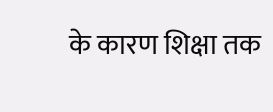के कारण शिक्षा तक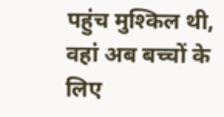पहुंच मुश्किल थी, वहां अब बच्चों के लिए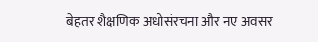बेहतर शैक्षणिक अधोसंरचना और नए अवसर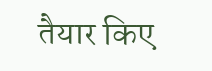तैयार किए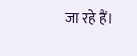जा रहे हैं।